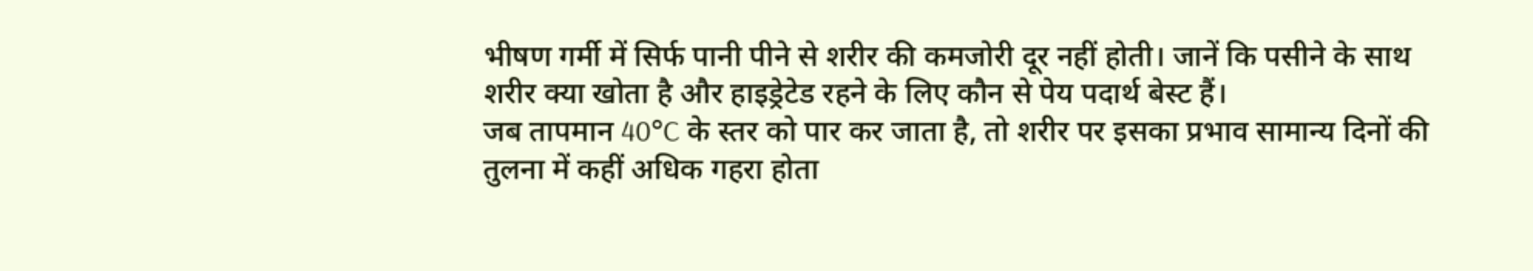भीषण गर्मी में सिर्फ पानी पीने से शरीर की कमजोरी दूर नहीं होती। जानें कि पसीने के साथ शरीर क्या खोता है और हाइड्रेटेड रहने के लिए कौन से पेय पदार्थ बेस्ट हैं।
जब तापमान 40°C के स्तर को पार कर जाता है, तो शरीर पर इसका प्रभाव सामान्य दिनों की तुलना में कहीं अधिक गहरा होता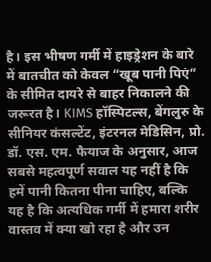है। इस भीषण गर्मी में हाइड्रेशन के बारे में बातचीत को केवल “खूब पानी पिएं” के सीमित दायरे से बाहर निकालने की जरूरत है। KIMS हॉस्पिटल्स, बेंगलुरु के सीनियर कंसल्टेंट, इंटरनल मेडिसिन, प्रो. डॉ. एस. एम. फैयाज के अनुसार, आज सबसे महत्वपूर्ण सवाल यह नहीं है कि हमें पानी कितना पीना चाहिए, बल्कि यह है कि अत्यधिक गर्मी में हमारा शरीर वास्तव में क्या खो रहा है और उन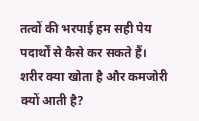तत्वों की भरपाई हम सही पेय पदार्थों से कैसे कर सकते हैं।
शरीर क्या खोता है और कमजोरी क्यों आती है?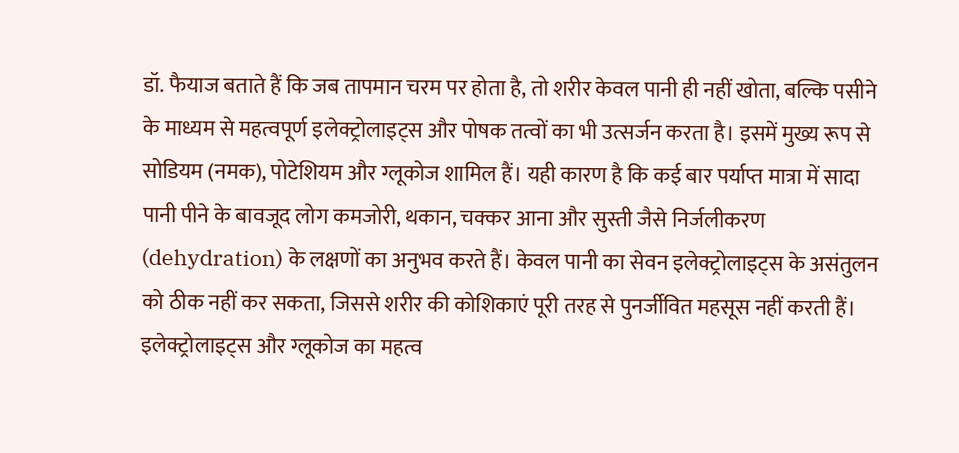डॉ. फैयाज बताते हैं कि जब तापमान चरम पर होता है, तो शरीर केवल पानी ही नहीं खोता, बल्कि पसीने के माध्यम से महत्वपूर्ण इलेक्ट्रोलाइट्स और पोषक तत्वों का भी उत्सर्जन करता है। इसमें मुख्य रूप से सोडियम (नमक), पोटेशियम और ग्लूकोज शामिल हैं। यही कारण है कि कई बार पर्याप्त मात्रा में सादा पानी पीने के बावजूद लोग कमजोरी, थकान, चक्कर आना और सुस्ती जैसे निर्जलीकरण (dehydration) के लक्षणों का अनुभव करते हैं। केवल पानी का सेवन इलेक्ट्रोलाइट्स के असंतुलन को ठीक नहीं कर सकता, जिससे शरीर की कोशिकाएं पूरी तरह से पुनर्जीवित महसूस नहीं करती हैं।
इलेक्ट्रोलाइट्स और ग्लूकोज का महत्व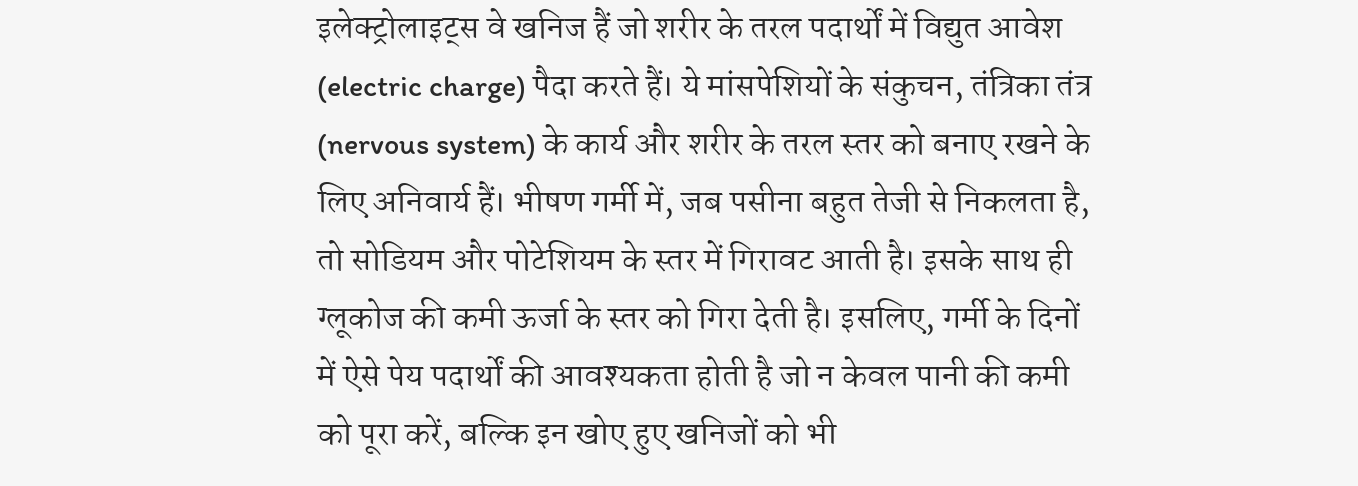इलेक्ट्रोलाइट्स वे खनिज हैं जो शरीर के तरल पदार्थों में विद्युत आवेश (electric charge) पैदा करते हैं। ये मांसपेशियों के संकुचन, तंत्रिका तंत्र (nervous system) के कार्य और शरीर के तरल स्तर को बनाए रखने के लिए अनिवार्य हैं। भीषण गर्मी में, जब पसीना बहुत तेजी से निकलता है, तो सोडियम और पोटेशियम के स्तर में गिरावट आती है। इसके साथ ही ग्लूकोज की कमी ऊर्जा के स्तर को गिरा देती है। इसलिए, गर्मी के दिनों में ऐसे पेय पदार्थों की आवश्यकता होती है जो न केवल पानी की कमी को पूरा करें, बल्कि इन खोए हुए खनिजों को भी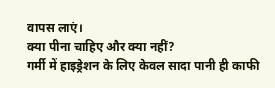वापस लाएं।
क्या पीना चाहिए और क्या नहीं?
गर्मी में हाइड्रेशन के लिए केवल सादा पानी ही काफी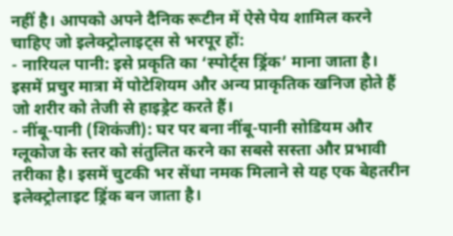नहीं है। आपको अपने दैनिक रूटीन में ऐसे पेय शामिल करने चाहिए जो इलेक्ट्रोलाइट्स से भरपूर हों:
- नारियल पानी: इसे प्रकृति का ‘स्पोर्ट्स ड्रिंक’ माना जाता है। इसमें प्रचुर मात्रा में पोटेशियम और अन्य प्राकृतिक खनिज होते हैं जो शरीर को तेजी से हाइड्रेट करते हैं।
- नींबू-पानी (शिकंजी): घर पर बना नींबू-पानी सोडियम और ग्लूकोज के स्तर को संतुलित करने का सबसे सस्ता और प्रभावी तरीका है। इसमें चुटकी भर सेंधा नमक मिलाने से यह एक बेहतरीन इलेक्ट्रोलाइट ड्रिंक बन जाता है।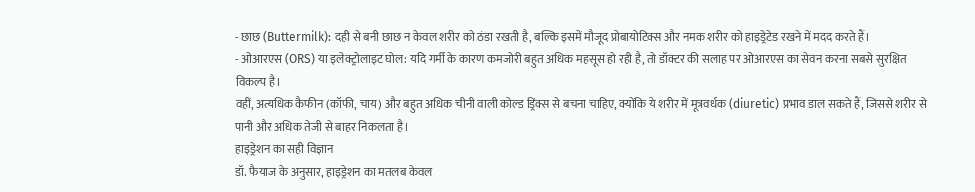- छाछ (Buttermilk): दही से बनी छाछ न केवल शरीर को ठंडा रखती है, बल्कि इसमें मौजूद प्रोबायोटिक्स और नमक शरीर को हाइड्रेटेड रखने में मदद करते हैं।
- ओआरएस (ORS) या इलेक्ट्रोलाइट घोल: यदि गर्मी के कारण कमजोरी बहुत अधिक महसूस हो रही है, तो डॉक्टर की सलाह पर ओआरएस का सेवन करना सबसे सुरक्षित विकल्प है।
वहीं, अत्यधिक कैफीन (कॉफी, चाय) और बहुत अधिक चीनी वाली कोल्ड ड्रिंक्स से बचना चाहिए, क्योंकि ये शरीर में मूत्रवर्धक (diuretic) प्रभाव डाल सकते हैं, जिससे शरीर से पानी और अधिक तेजी से बाहर निकलता है।
हाइड्रेशन का सही विज्ञान
डॉ. फैयाज के अनुसार, हाइड्रेशन का मतलब केवल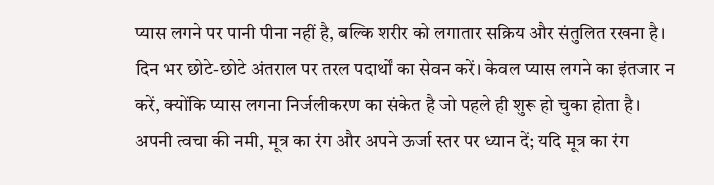प्यास लगने पर पानी पीना नहीं है, बल्कि शरीर को लगातार सक्रिय और संतुलित रखना है। दिन भर छोटे-छोटे अंतराल पर तरल पदार्थों का सेवन करें। केवल प्यास लगने का इंतजार न करें, क्योंकि प्यास लगना निर्जलीकरण का संकेत है जो पहले ही शुरू हो चुका होता है। अपनी त्वचा की नमी, मूत्र का रंग और अपने ऊर्जा स्तर पर ध्यान दें; यदि मूत्र का रंग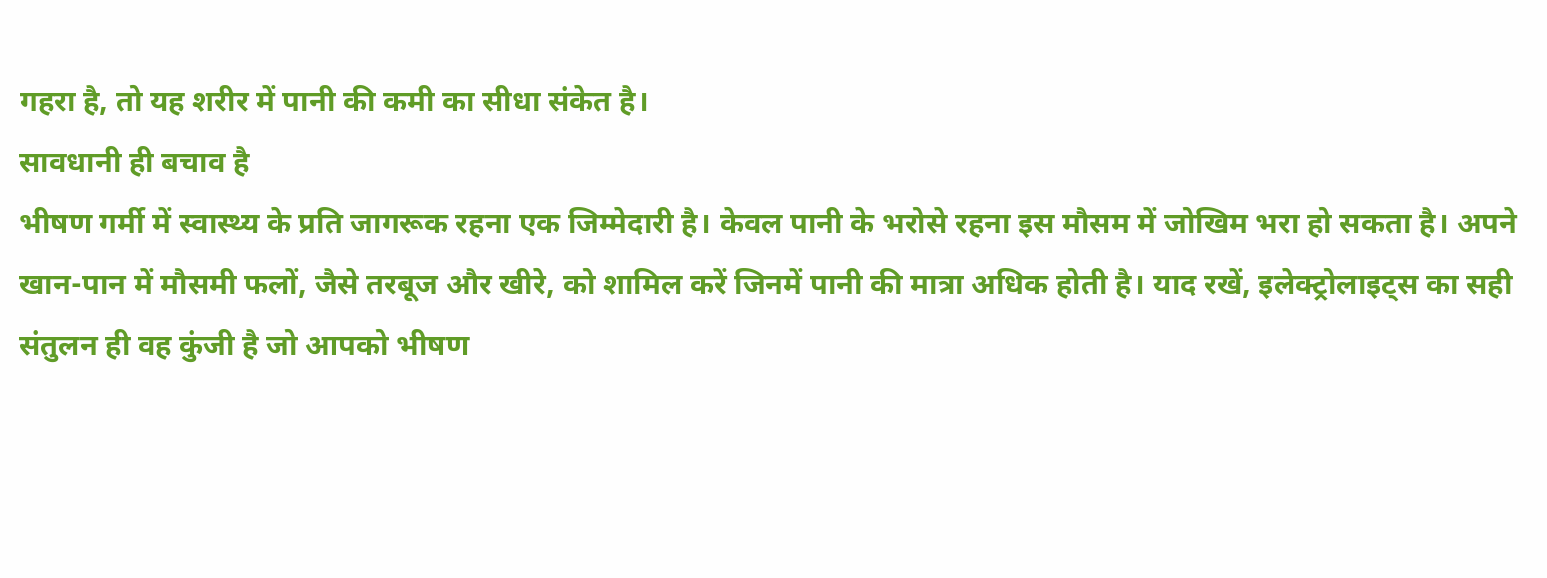गहरा है, तो यह शरीर में पानी की कमी का सीधा संकेत है।
सावधानी ही बचाव है
भीषण गर्मी में स्वास्थ्य के प्रति जागरूक रहना एक जिम्मेदारी है। केवल पानी के भरोसे रहना इस मौसम में जोखिम भरा हो सकता है। अपने खान-पान में मौसमी फलों, जैसे तरबूज और खीरे, को शामिल करें जिनमें पानी की मात्रा अधिक होती है। याद रखें, इलेक्ट्रोलाइट्स का सही संतुलन ही वह कुंजी है जो आपको भीषण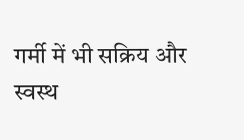गर्मी में भी सक्रिय और स्वस्थ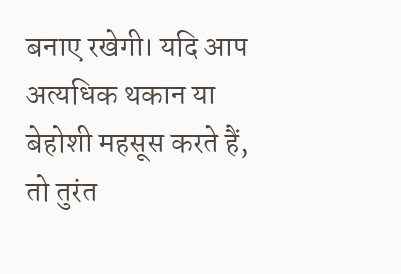बनाए रखेगी। यदि आप अत्यधिक थकान या बेहोशी महसूस करते हैं, तो तुरंत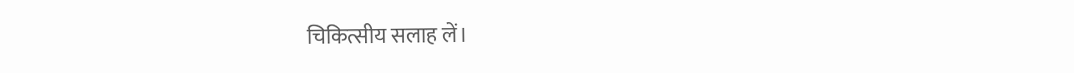चिकित्सीय सलाह लें।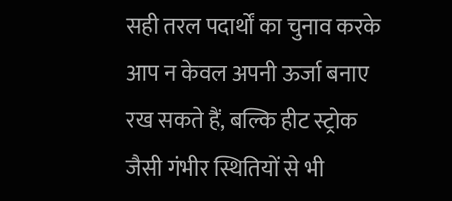सही तरल पदार्थों का चुनाव करके आप न केवल अपनी ऊर्जा बनाए रख सकते हैं, बल्कि हीट स्ट्रोक जैसी गंभीर स्थितियों से भी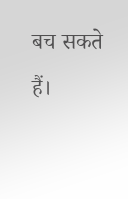बच सकते हैं।